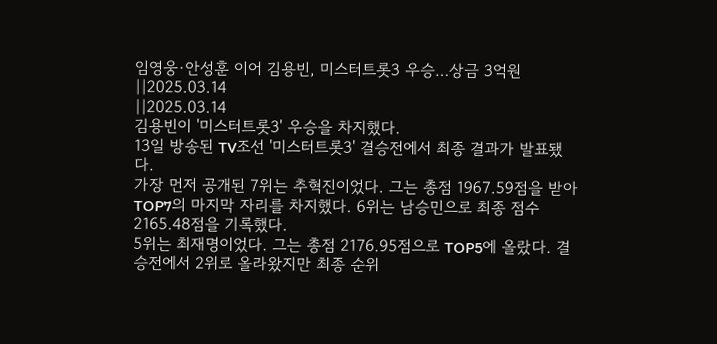임영웅·안성훈 이어 김용빈, 미스터트롯3 우승…상금 3억원
||2025.03.14
||2025.03.14
김용빈이 '미스터트롯3' 우승을 차지했다.
13일 방송된 TV조선 '미스터트롯3' 결승전에서 최종 결과가 발표됐다.
가장 먼저 공개된 7위는 추혁진이었다. 그는 총점 1967.59점을 받아 TOP7의 마지막 자리를 차지했다. 6위는 남승민으로 최종 점수 2165.48점을 기록했다.
5위는 최재명이었다. 그는 총점 2176.95점으로 TOP5에 올랐다. 결승전에서 2위로 올라왔지만 최종 순위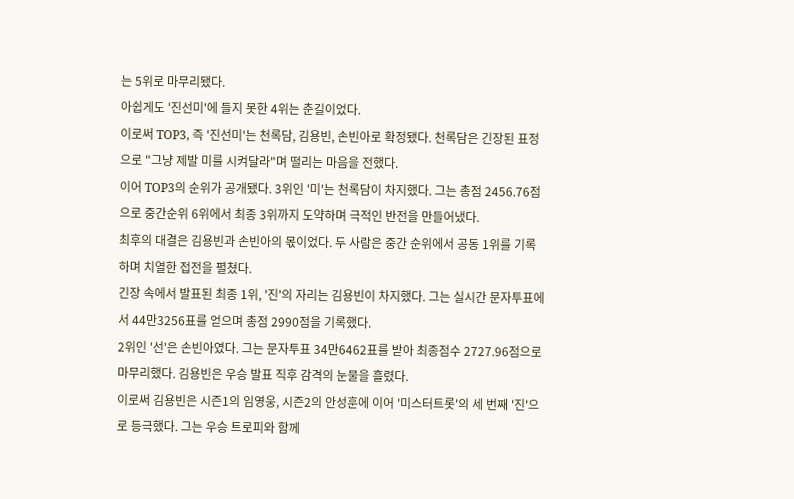는 5위로 마무리됐다.
아쉽게도 '진선미'에 들지 못한 4위는 춘길이었다.
이로써 TOP3, 즉 '진선미'는 천록담, 김용빈, 손빈아로 확정됐다. 천록담은 긴장된 표정으로 "그냥 제발 미를 시켜달라"며 떨리는 마음을 전했다.
이어 TOP3의 순위가 공개됐다. 3위인 '미'는 천록담이 차지했다. 그는 총점 2456.76점으로 중간순위 6위에서 최종 3위까지 도약하며 극적인 반전을 만들어냈다.
최후의 대결은 김용빈과 손빈아의 몫이었다. 두 사람은 중간 순위에서 공동 1위를 기록하며 치열한 접전을 펼쳤다.
긴장 속에서 발표된 최종 1위, '진'의 자리는 김용빈이 차지했다. 그는 실시간 문자투표에서 44만3256표를 얻으며 총점 2990점을 기록했다.
2위인 '선'은 손빈아였다. 그는 문자투표 34만6462표를 받아 최종점수 2727.96점으로 마무리했다. 김용빈은 우승 발표 직후 감격의 눈물을 흘렸다.
이로써 김용빈은 시즌1의 임영웅, 시즌2의 안성훈에 이어 '미스터트롯'의 세 번째 '진'으로 등극했다. 그는 우승 트로피와 함께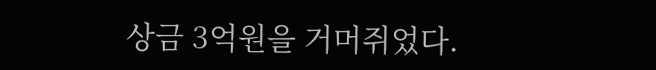상금 3억원을 거머쥐었다.